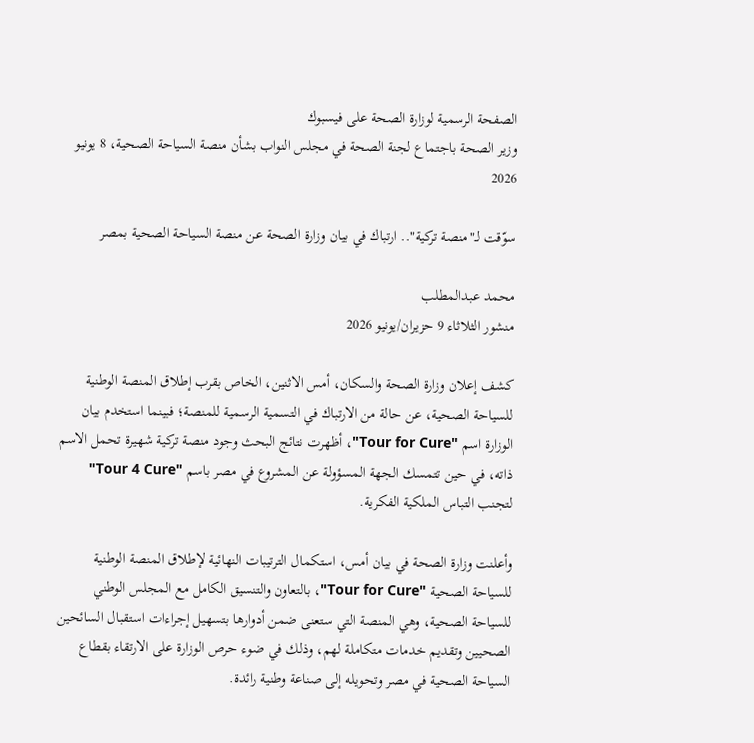الصفحة الرسمية لوزارة الصحة على فيسبوك
وزير الصحة باجتماع لجنة الصحة في مجلس النواب بشأن منصة السياحة الصحية، 8 يونيو 2026

سوّقت لـ"منصة تركية".. ارتباك في بيان وزارة الصحة عن منصة السياحة الصحية بمصر

محمد عبدالمطلب
منشور الثلاثاء 9 حزيران/يونيو 2026

كشف إعلان وزارة الصحة والسكان، أمس الاثنين، الخاص بقرب إطلاق المنصة الوطنية للسياحة الصحية، عن حالة من الارتباك في التسمية الرسمية للمنصة؛ فبينما استخدم بيان الوزارة اسم "Tour for Cure"، أظهرت نتائج البحث وجود منصة تركية شهيرة تحمل الاسم ذاته، في حين تتمسك الجهة المسؤولة عن المشروع في مصر باسم "Tour 4 Cure" لتجنب التباس الملكية الفكرية.

وأعلنت وزارة الصحة في بيان أمس، استكمال الترتيبات النهائية لإطلاق المنصة الوطنية للسياحة الصحية "Tour for Cure"، بالتعاون والتنسيق الكامل مع المجلس الوطني للسياحة الصحية، وهي المنصة التي ستعنى ضمن أدوارها بتسهيل إجراءات استقبال السائحين الصحيين وتقديم خدمات متكاملة لهم، وذلك في ضوء حرص الوزارة على الارتقاء بقطاع السياحة الصحية في مصر وتحويله إلى صناعة وطنية رائدة.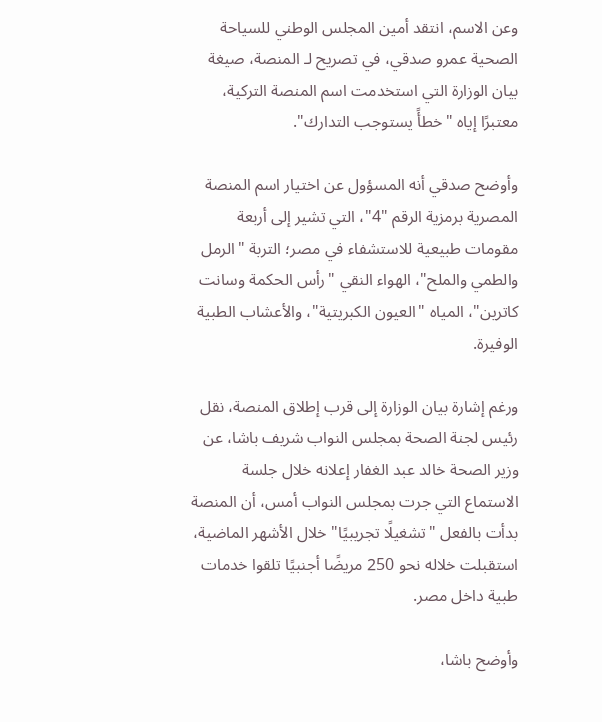وعن الاسم، انتقد أمين المجلس الوطني للسياحة الصحية عمرو صدقي، في تصريح لـ المنصة، صيغة بيان الوزارة التي استخدمت اسم المنصة التركية، معتبرًا إياه "خطأً يستوجب التدارك".

وأوضح صدقي أنه المسؤول عن اختيار اسم المنصة المصرية برمزية الرقم "4"، التي تشير إلى أربعة مقومات طبيعية للاستشفاء في مصر؛ التربة "الرمل والطمي والملح"، الهواء النقي "رأس الحكمة وسانت كاترين"، المياه "العيون الكبريتية"، والأعشاب الطبية الوفيرة.

ورغم إشارة بيان الوزارة إلى قرب إطلاق المنصة، نقل رئيس لجنة الصحة بمجلس النواب شريف باشا، عن وزير الصحة خالد عبد الغفار إعلانه خلال جلسة الاستماع التي جرت بمجلس النواب أمس، أن المنصة بدأت بالفعل "تشغيلًا تجريبيًا" خلال الأشهر الماضية، استقبلت خلاله نحو 250 مريضًا أجنبيًا تلقوا خدمات طبية داخل مصر.

وأوضح باشا،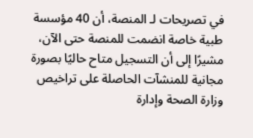في تصريحات لـ المنصة، أن 40 مؤسسة طبية خاصة انضمت للمنصة حتى الآن، مشيرًا إلى أن التسجيل متاح حاليًا بصورة مجانية للمنشآت الحاصلة على تراخيص وزارة الصحة وإدارة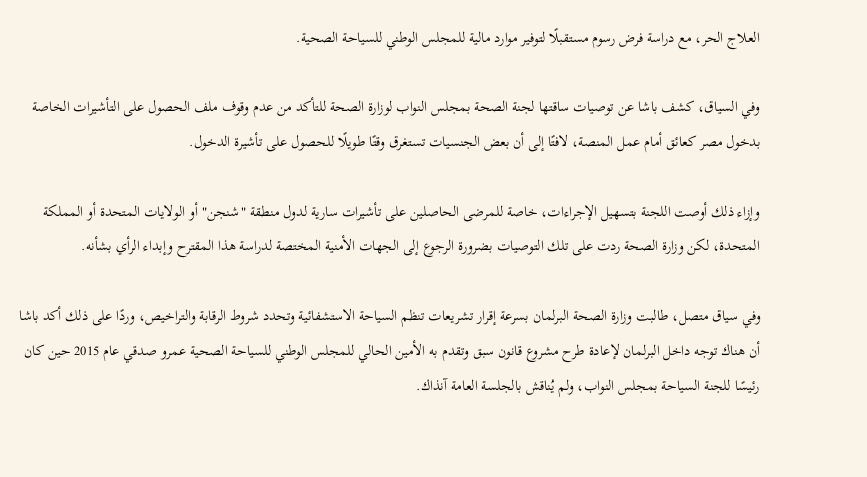العلاج الحر، مع دراسة فرض رسوم مستقبلًا لتوفير موارد مالية للمجلس الوطني للسياحة الصحية.

وفي السياق، كشف باشا عن توصيات ساقتها لجنة الصحة بمجلس النواب لوزارة الصحة للتأكد من عدم وقوف ملف الحصول على التأشيرات الخاصة بدخول مصر كعائق أمام عمل المنصة، لافتًا إلى أن بعض الجنسيات تستغرق وقتًا طويلًا للحصول على تأشيرة الدخول.

وإزاء ذلك أوصت اللجنة بتسهيل الإجراءات، خاصة للمرضى الحاصلين على تأشيرات سارية لدول منطقة "شنجن" أو الولايات المتحدة أو المملكة المتحدة، لكن وزارة الصحة ردت على تلك التوصيات بضرورة الرجوع إلى الجهات الأمنية المختصة لدراسة هذا المقترح وإبداء الرأي بشأنه.

وفي سياق متصل، طالبت وزارة الصحة البرلمان بسرعة إقرار تشريعات تنظم السياحة الاستشفائية وتحدد شروط الرقابة والتراخيص، وردًا على ذلك أكد باشا أن هناك توجه داخل البرلمان لإعادة طرح مشروع قانون سبق وتقدم به الأمين الحالي للمجلس الوطني للسياحة الصحية عمرو صدقي عام 2015 حين كان رئيسًا للجنة السياحة بمجلس النواب، ولم يُناقش بالجلسة العامة آنذاك.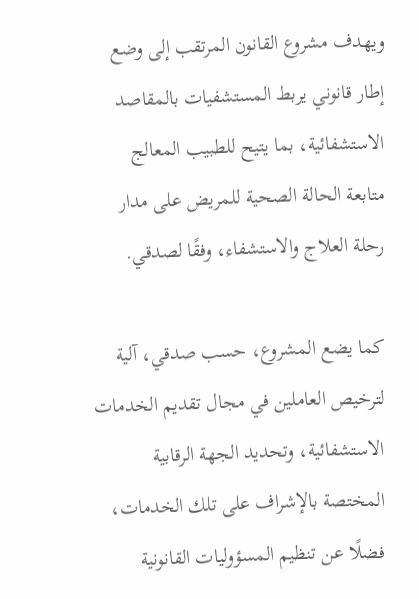ويهدف مشروع القانون المرتقب إلى وضع إطار قانوني يربط المستشفيات بالمقاصد الاستشفائية، بما يتيح للطبيب المعالج متابعة الحالة الصحية للمريض على مدار رحلة العلاج والاستشفاء، وفقًا لصدقي.

كما يضع المشروع، حسب صدقي، آلية لترخيص العاملين في مجال تقديم الخدمات الاستشفائية، وتحديد الجهة الرقابية المختصة بالإشراف على تلك الخدمات، فضلًا عن تنظيم المسؤوليات القانونية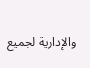والإدارية لجميع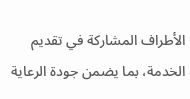الأطراف المشاركة في تقديم الخدمة، بما يضمن جودة الرعاية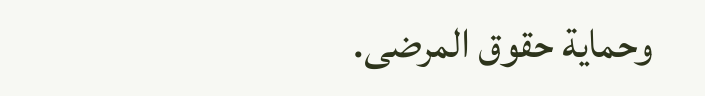وحماية حقوق المرضى.